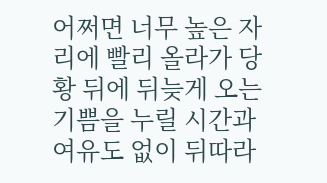어쩌면 너무 높은 자리에 빨리 올라가 당황 뒤에 뒤늦게 오는 기쁨을 누릴 시간과 여유도 없이 뒤따라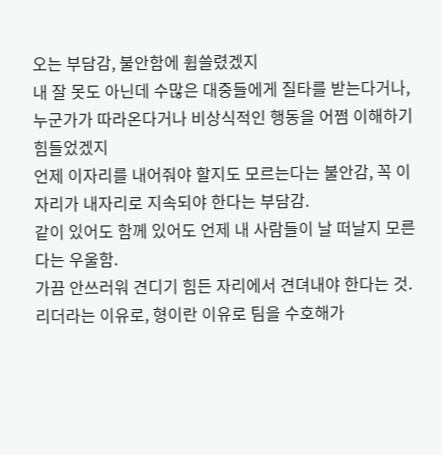오는 부담감, 불안함에 휩쓸렸겠지
내 잘 못도 아닌데 수많은 대중들에게 질타를 받는다거나, 누군가가 따라온다거나 비상식적인 행동을 어쩜 이해하기 힘들었겠지
언제 이자리를 내어줘야 할지도 모르는다는 불안감, 꼭 이자리가 내자리로 지속되야 한다는 부담감.
같이 있어도 함께 있어도 언제 내 사람들이 날 떠날지 모른다는 우울함.
가끔 안쓰러워 견디기 힘든 자리에서 견뎌내야 한다는 것. 리더라는 이유로, 형이란 이유로 팀을 수호해가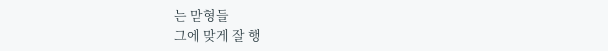는 맏형들
그에 맞게 잘 행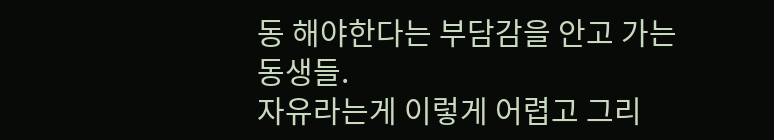동 해야한다는 부담감을 안고 가는 동생들.
자유라는게 이렇게 어렵고 그리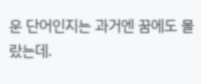운 단어인지는 과거엔 꿈에도 몰랐는데.